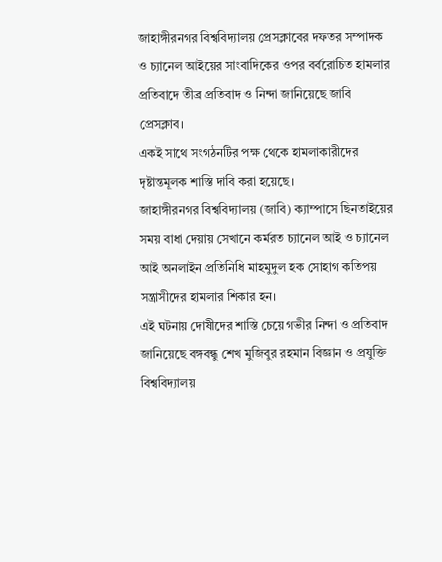জাহাঙ্গীরনগর বিশ্ববিদ্যালয় প্রেসক্লাবের দফতর সম্পাদক ও চ্যানেল আইয়ের সাংবাদিকের ওপর বর্বরোচিত হামলার প্রতিবাদে তীব্র প্রতিবাদ ও নিন্দা জানিয়েছে জাবি প্রেসক্লাব।
একই সাথে সংগঠনটির পক্ষ থেকে হামলাকারীদের দৃষ্টান্তমূলক শাস্তি দাবি করা হয়েছে।
জাহাঙ্গীরনগর বিশ্ববিদ্যালয় (জাবি) ক্যাম্পাসে ছিনতাইয়ের সময় বাধা দেয়ায় সেখানে কর্মরত চ্যানেল আই ও চ্যানেল আই অনলাইন প্রতিনিধি মাহমুদুল হক সোহাগ কতিপয় সন্ত্রাসীদের হামলার শিকার হন।
এই ঘটনায় দোষীদের শাস্তি চেয়ে গভীর নিন্দা ও প্রতিবাদ জানিয়েছে বঙ্গবন্ধু শেখ মুজিবুর রহমান বিজ্ঞান ও প্রযুক্তি বিশ্ববিদ্যালয়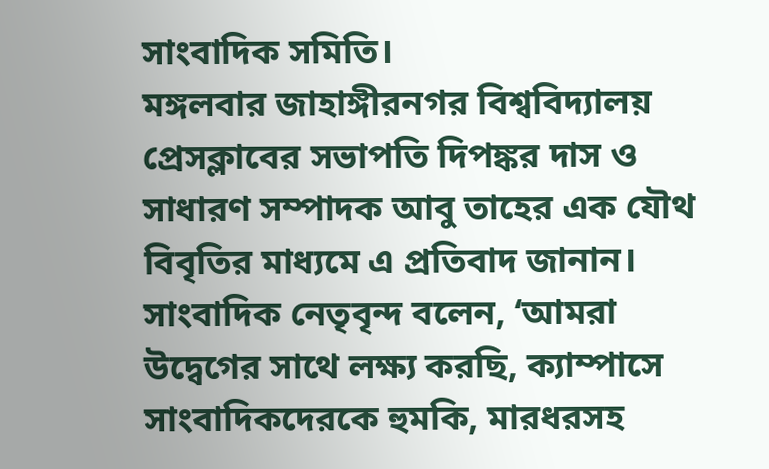সাংবাদিক সমিতি।
মঙ্গলবার জাহাঙ্গীরনগর বিশ্ববিদ্যালয় প্রেসক্লাবের সভাপতি দিপঙ্কর দাস ও সাধারণ সম্পাদক আবু তাহের এক যৌথ বিবৃতির মাধ্যমে এ প্রতিবাদ জানান।
সাংবাদিক নেতৃবৃন্দ বলেন, ‘আমরা উদ্বেগের সাথে লক্ষ্য করছি, ক্যাম্পাসে সাংবাদিকদেরকে হুমকি, মারধরসহ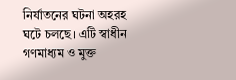নির্যাতনের ঘটনা অহরহ ঘটে চলছে। এটি স্বাধীন গণমাধ্যম ও মুক্ত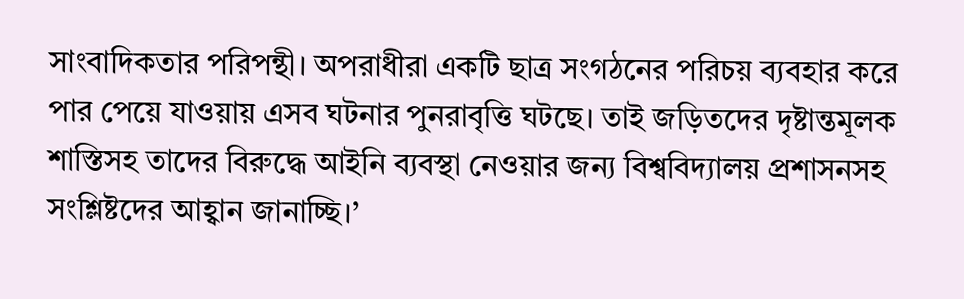সাংবাদিকতার পরিপন্থী। অপরাধীরা একটি ছাত্র সংগঠনের পরিচয় ব্যবহার করে পার পেয়ে যাওয়ায় এসব ঘটনার পুনরাবৃত্তি ঘটছে। তাই জড়িতদের দৃষ্টান্তমূলক শাস্তিসহ তাদের বিরুদ্ধে আইনি ব্যবস্থা নেওয়ার জন্য বিশ্ববিদ্যালয় প্রশাসনসহ সংশ্লিষ্টদের আহ্বান জানাচ্ছি।’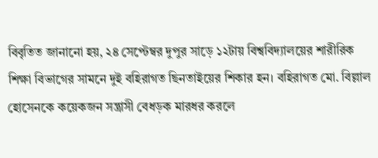বিবৃতিত জানানো হয়, ২৪ সেপ্টেম্বর দুপুর সাড়ে ১২টায় বিশ্ববিদ্যালয়ের শারীরিক শিক্ষা বিভাগের সামনে দুই বহিরাগত ছিনতাইয়ের শিকার হন। বহিরাগত মো. বিল্লাল হোসেনকে কয়েকজন সন্ত্রাসী বেধড়ক মারধর করলে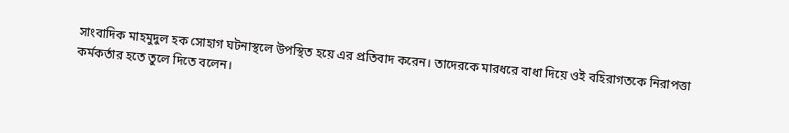সাংবাদিক মাহমুদুল হক সোহাগ ঘটনাস্থলে উপস্থিত হয়ে এর প্রতিবাদ করেন। তাদেরকে মারধরে বাধা দিয়ে ওই বহিরাগতকে নিরাপত্তা কর্মকর্তার হতে তুলে দিতে বলেন।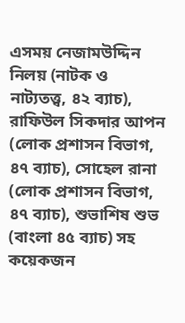এসময় নেজামউদ্দিন নিলয় (নাটক ও নাট্যতত্ত্ব, ৪২ ব্যাচ), রাফিউল সিকদার আপন (লোক প্রশাসন বিভাগ, ৪৭ ব্যাচ), সোহেল রানা (লোক প্রশাসন বিভাগ, ৪৭ ব্যাচ), শুভাশিষ শুভ (বাংলা ৪৫ ব্যাচ) সহ কয়েকজন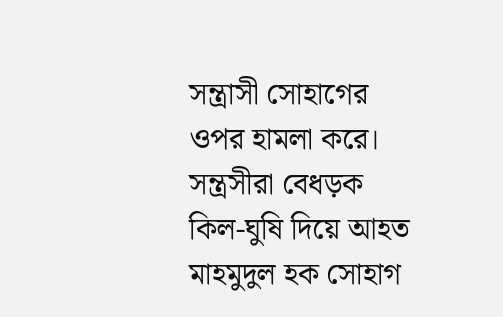সন্ত্রাসী সোহাগের ওপর হামলা করে। সন্ত্রসীরা বেধড়ক কিল-ঘুষি দিয়ে আহত মাহমুদুল হক সোহাগ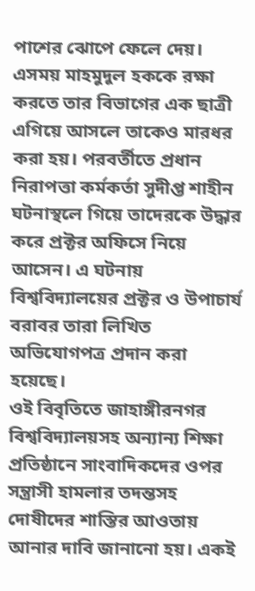পাশের ঝোপে ফেলে দেয়। এসময় মাহমুদুল হককে রক্ষা করতে তার বিভাগের এক ছাত্রী এগিয়ে আসলে তাকেও মারধর করা হয়। পরবর্তীতে প্রধান নিরাপত্তা কর্মকর্তা সুদীপ্ত শাহীন ঘটনাস্থলে গিয়ে তাদেরকে উদ্ধার করে প্রক্টর অফিসে নিয়ে আসেন। এ ঘটনায় বিশ্ববিদ্যালয়ের প্রক্টর ও উপাচার্য বরাবর তারা লিখিত অভিযোগপত্র প্রদান করা হয়েছে।
ওই বিবৃতিতে জাহাঙ্গীরনগর বিশ্ববিদ্যালয়সহ অন্যান্য শিক্ষা প্রতিষ্ঠানে সাংবাদিকদের ওপর সন্ত্রাসী হামলার তদন্তসহ দোষীদের শাস্তির আওতায় আনার দাবি জানানো হয়। একই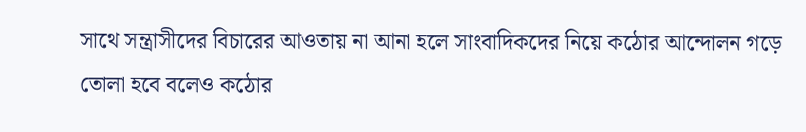সাথে সন্ত্রাসীদের বিচারের আওতায় না আনা হলে সাংবাদিকদের নিয়ে কঠোর আন্দোলন গড়ে তোলা হবে বলেও কঠোর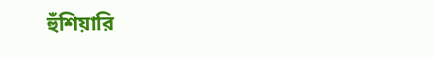হুঁশিয়ারি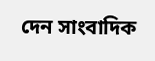দেন সাংবাদিক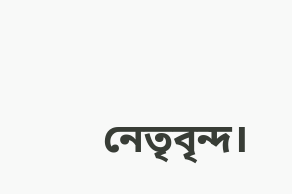নেতৃবৃন্দ।